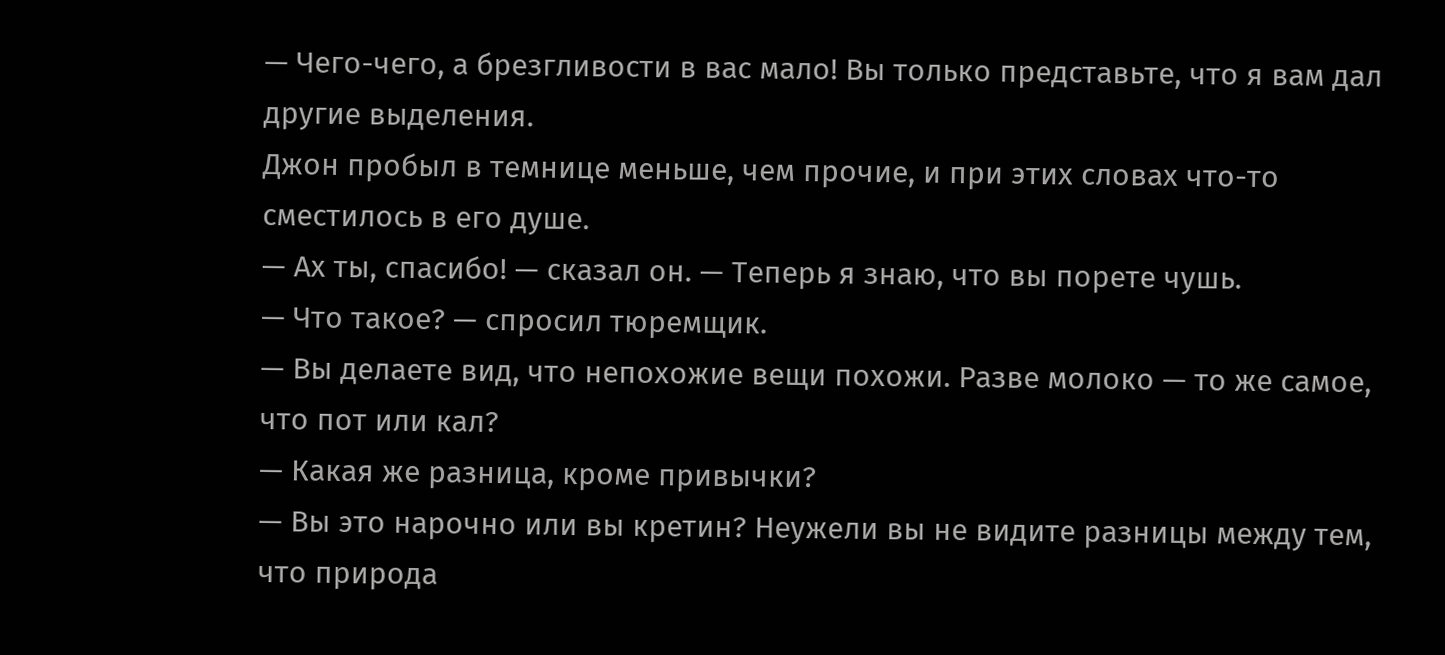— Чего-чего, а брезгливости в вас мало! Вы только представьте, что я вам дал другие выделения.
Джон пробыл в темнице меньше, чем прочие, и при этих словах что-то сместилось в его душе.
— Ах ты, спасибо! — сказал он. — Теперь я знаю, что вы порете чушь.
— Что такое? — спросил тюремщик.
— Вы делаете вид, что непохожие вещи похожи. Разве молоко — то же самое, что пот или кал?
— Какая же разница, кроме привычки?
— Вы это нарочно или вы кретин? Неужели вы не видите разницы между тем, что природа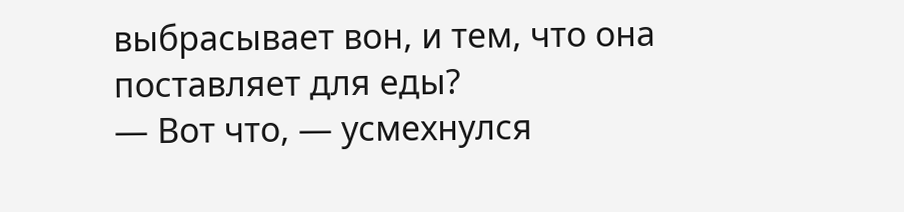выбрасывает вон, и тем, что она поставляет для еды?
— Вот что, — усмехнулся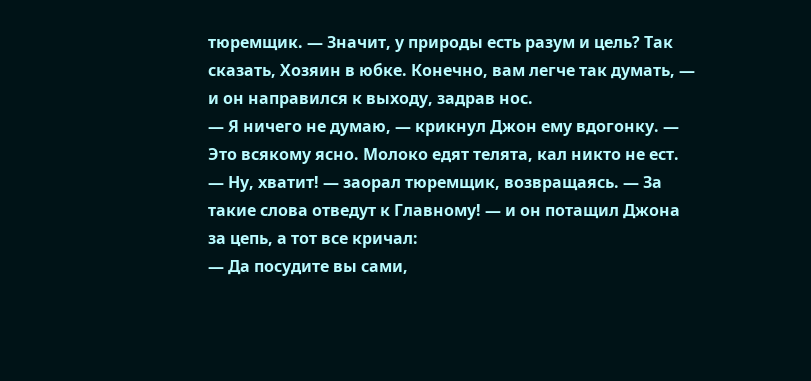тюремщик. — Значит, у природы есть разум и цель? Так сказать, Хозяин в юбке. Конечно, вам легче так думать, — и он направился к выходу, задрав нос.
— Я ничего не думаю, — крикнул Джон ему вдогонку. — Это всякому ясно. Молоко едят телята, кал никто не ест.
— Ну, хватит! — заорал тюремщик, возвращаясь. — За такие слова отведут к Главному! — и он потащил Джона за цепь, а тот все кричал:
— Да посудите вы сами,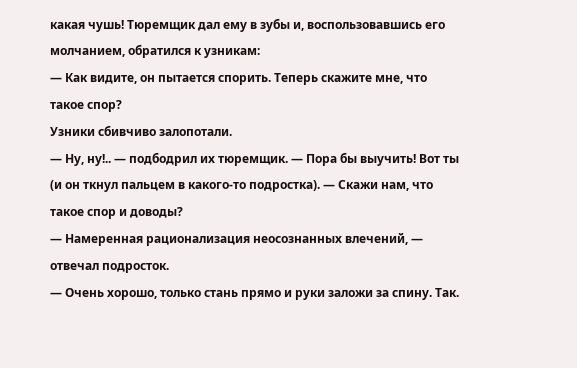какая чушь! Тюремщик дал ему в зубы и, воспользовавшись его молчанием, обратился к узникам:
— Как видите, он пытается спорить. Теперь скажите мне, что такое спор?
Узники сбивчиво залопотали.
— Ну, ну!.. — подбодрил их тюремщик. — Пора бы выучить! Вот ты (и он ткнул пальцем в какого-то подростка). — Скажи нам, что такое спор и доводы?
— Намеренная рационализация неосознанных влечений, — отвечал подросток.
— Очень хорошо, только стань прямо и руки заложи за спину. Так.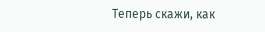Теперь скажи, как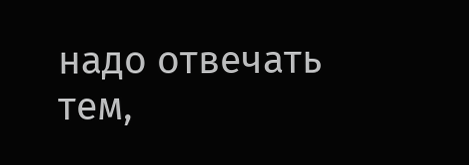надо отвечать тем,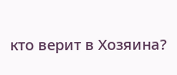кто верит в Хозяина?